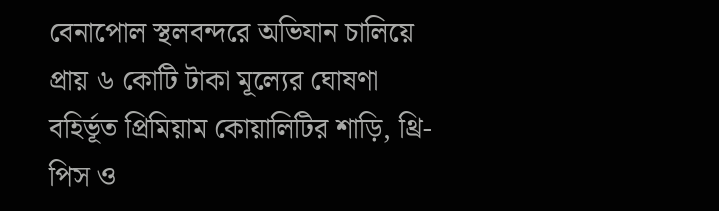বেনাপোল স্থলবন্দরে অভিযান চালিয়ে প্রায় ৬ কোটি টাকা মূল্যের ঘোষণা বহির্ভূত প্রিমিয়াম কোয়ালিটির শাড়ি, থ্রি-পিস ও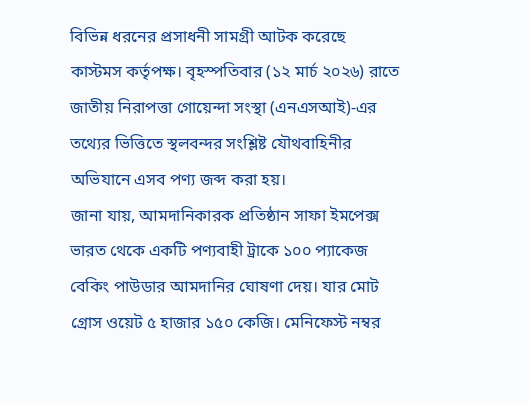বিভিন্ন ধরনের প্রসাধনী সামগ্রী আটক করেছে কাস্টমস কর্তৃপক্ষ। বৃহস্পতিবার (১২ মার্চ ২০২৬) রাতে জাতীয় নিরাপত্তা গোয়েন্দা সংস্থা (এনএসআই)-এর তথ্যের ভিত্তিতে স্থলবন্দর সংশ্লিষ্ট যৌথবাহিনীর অভিযানে এসব পণ্য জব্দ করা হয়।
জানা যায়, আমদানিকারক প্রতিষ্ঠান সাফা ইমপেক্স ভারত থেকে একটি পণ্যবাহী ট্রাকে ১০০ প্যাকেজ বেকিং পাউডার আমদানির ঘোষণা দেয়। যার মোট গ্রোস ওয়েট ৫ হাজার ১৫০ কেজি। মেনিফেস্ট নম্বর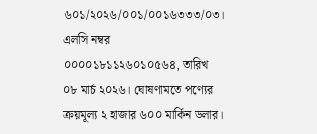৬০১/২০২৬/০০১/০০১৬৩৩৩/০৩। এলসি নম্বর ০০০০১৮১১২৬০১০৫৬৪, তারিখ ০৮ মার্চ ২০২৬। ঘোষণামতে পণ্যের ক্রয়মূল্য ২ হাজার ৬০০ মার্কিন ডলার।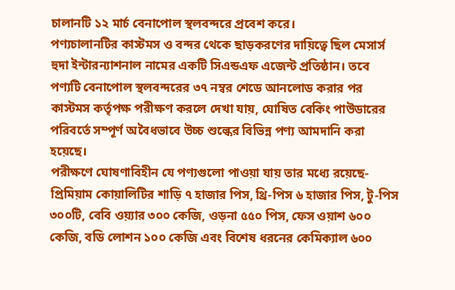চালানটি ১২ মার্চ বেনাপোল স্থলবন্দরে প্রবেশ করে।
পণ্যচালানটির কাস্টমস ও বন্দর থেকে ছাড়করণের দায়িত্বে ছিল মেসার্স হুদা ইন্টারন্যাশনাল নামের একটি সিএন্ডএফ এজেন্ট প্রতিষ্ঠান। তবে পণ্যটি বেনাপোল স্থলবন্দরের ৩৭ নম্বর শেডে আনলোড করার পর কাস্টমস কর্তৃপক্ষ পরীক্ষণ করলে দেখা যায়, ঘোষিত বেকিং পাউডারের পরিবর্তে সম্পূর্ণ অবৈধভাবে উচ্চ শুল্কের বিভিন্ন পণ্য আমদানি করা হয়েছে।
পরীক্ষণে ঘোষণাবিহীন যে পণ্যগুলো পাওয়া যায় তার মধ্যে রয়েছে- প্রিমিয়াম কোয়ালিটির শাড়ি ৭ হাজার পিস, থ্রি-পিস ৬ হাজার পিস, টু-পিস ৩০০টি, বেবি ওয়্যার ৩০০ কেজি, ওড়না ৫৫০ পিস, ফেস ওয়াশ ৬০০ কেজি, বডি লোশন ১০০ কেজি এবং বিশেষ ধরনের কেমিক্যাল ৬০০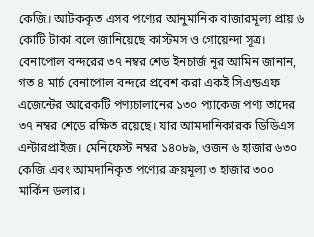কেজি। আটককৃত এসব পণ্যের আনুমানিক বাজারমূল্য প্রায় ৬ কোটি টাকা বলে জানিয়েছে কাস্টমস ও গোয়েন্দা সূত্র।
বেনাপোল বন্দরের ৩৭ নম্বর শেড ইনচার্জ নূর আমিন জানান, গত ৪ মার্চ বেনাপোল বন্দরে প্রবেশ করা একই সিএন্ডএফ এজেন্টের আরেকটি পণ্যচালানের ১৩০ প্যাকেজ পণ্য তাদের ৩৭ নম্বর শেডে রক্ষিত রয়েছে। যার আমদানিকারক ডিডিএস এন্টারপ্রাইজ। মেনিফেস্ট নম্বর ১৪০৮৯, ওজন ৬ হাজার ৬৩০ কেজি এবং আমদানিকৃত পণ্যের ক্রয়মূল্য ৩ হাজার ৩০০ মার্কিন ডলার।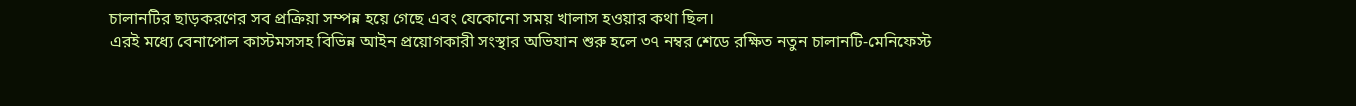চালানটির ছাড়করণের সব প্রক্রিয়া সম্পন্ন হয়ে গেছে এবং যেকোনো সময় খালাস হওয়ার কথা ছিল।
এরই মধ্যে বেনাপোল কাস্টমসসহ বিভিন্ন আইন প্রয়োগকারী সংস্থার অভিযান শুরু হলে ৩৭ নম্বর শেডে রক্ষিত নতুন চালানটি-মেনিফেস্ট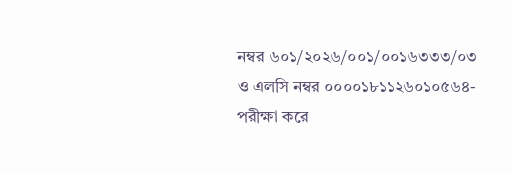নম্বর ৬০১/২০২৬/০০১/০০১৬৩৩৩/০৩ ও এলসি নম্বর ০০০০১৮১১২৬০১০৫৬৪- পরীক্ষা করে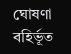ঘোষণা বহির্ভূত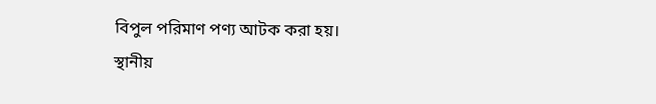বিপুল পরিমাণ পণ্য আটক করা হয়।
স্থানীয়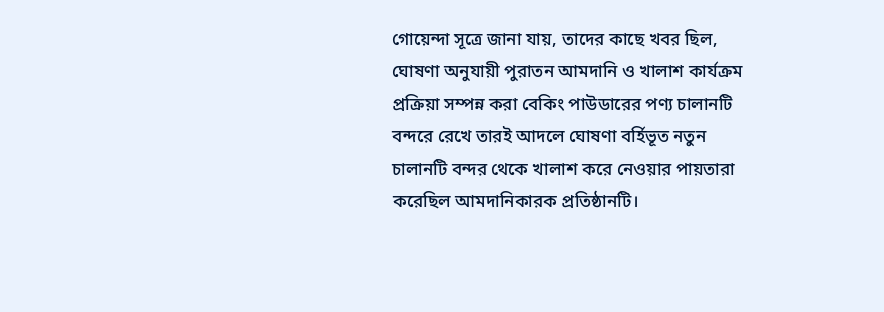গোয়েন্দা সূত্রে জানা যায়, তাদের কাছে খবর ছিল, ঘোষণা অনুযায়ী পুরাতন আমদানি ও খালাশ কার্যক্রম প্রক্রিয়া সম্পন্ন করা বেকিং পাউডারের পণ্য চালানটি বন্দরে রেখে তারই আদলে ঘোষণা বর্হিভূত নতুন চালানটি বন্দর থেকে খালাশ করে নেওয়ার পায়তারা করেছিল আমদানিকারক প্রতিষ্ঠানটি।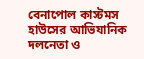বেনাপোল কাস্টমস হাউসের আভিযানিক দলনেতা ও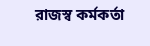রাজস্ব কর্মকর্তা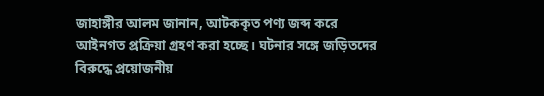জাহাঙ্গীর আলম জানান, আটককৃত পণ্য জব্দ করে আইনগত প্রক্রিয়া গ্রহণ করা হচ্ছে। ঘটনার সঙ্গে জড়িতদের বিরুদ্ধে প্রয়োজনীয়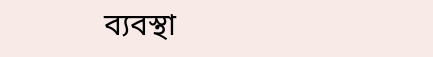ব্যবস্থা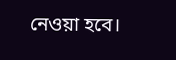নেওয়া হবে।